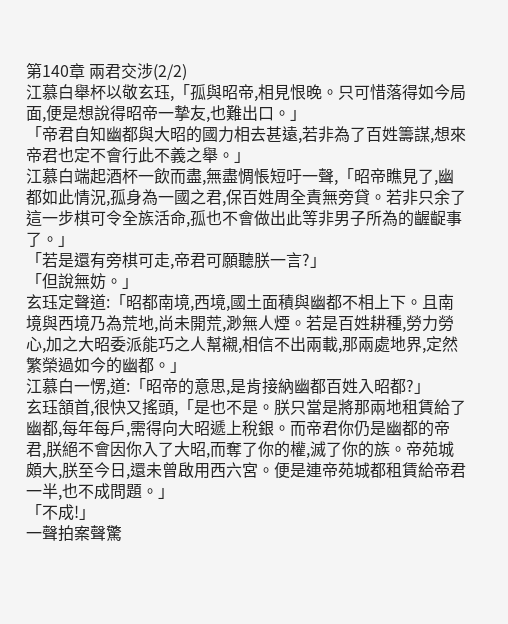第140章 兩君交涉(2/2)
江慕白舉杯以敬玄珏,「孤與昭帝,相見恨晚。只可惜落得如今局面,便是想說得昭帝一摯友,也難出口。」
「帝君自知幽都與大昭的國力相去甚遠,若非為了百姓籌謀,想來帝君也定不會行此不義之舉。」
江慕白端起酒杯一飲而盡,無盡惆悵短吁一聲,「昭帝瞧見了,幽都如此情況,孤身為一國之君,保百姓周全責無旁貸。若非只余了這一步棋可令全族活命,孤也不會做出此等非男子所為的齷齪事了。」
「若是還有旁棋可走,帝君可願聽朕一言?」
「但說無妨。」
玄珏定聲道:「昭都南境,西境,國土面積與幽都不相上下。且南境與西境乃為荒地,尚未開荒,渺無人煙。若是百姓耕種,勞力勞心,加之大昭委派能巧之人幫襯,相信不出兩載,那兩處地界,定然繁榮過如今的幽都。」
江慕白一愣,道:「昭帝的意思,是肯接納幽都百姓入昭都?」
玄珏頷首,很快又搖頭,「是也不是。朕只當是將那兩地租賃給了幽都,每年每戶,需得向大昭遞上稅銀。而帝君你仍是幽都的帝君,朕絕不會因你入了大昭,而奪了你的權,滅了你的族。帝苑城頗大,朕至今日,還未曾啟用西六宮。便是連帝苑城都租賃給帝君一半,也不成問題。」
「不成!」
一聲拍案聲驚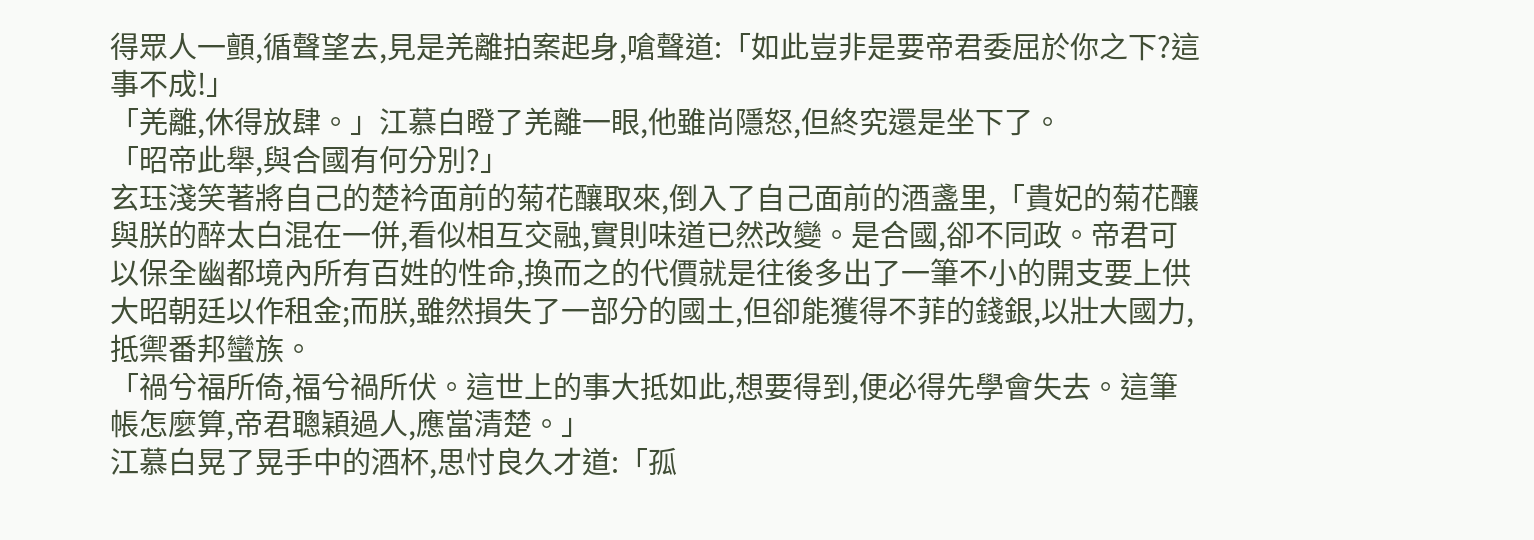得眾人一顫,循聲望去,見是羌離拍案起身,嗆聲道:「如此豈非是要帝君委屈於你之下?這事不成!」
「羌離,休得放肆。」江慕白瞪了羌離一眼,他雖尚隱怒,但終究還是坐下了。
「昭帝此舉,與合國有何分別?」
玄珏淺笑著將自己的楚衿面前的菊花釀取來,倒入了自己面前的酒盞里,「貴妃的菊花釀與朕的醉太白混在一併,看似相互交融,實則味道已然改變。是合國,卻不同政。帝君可以保全幽都境內所有百姓的性命,換而之的代價就是往後多出了一筆不小的開支要上供大昭朝廷以作租金;而朕,雖然損失了一部分的國土,但卻能獲得不菲的錢銀,以壯大國力,抵禦番邦蠻族。
「禍兮福所倚,福兮禍所伏。這世上的事大抵如此,想要得到,便必得先學會失去。這筆帳怎麼算,帝君聰穎過人,應當清楚。」
江慕白晃了晃手中的酒杯,思忖良久才道:「孤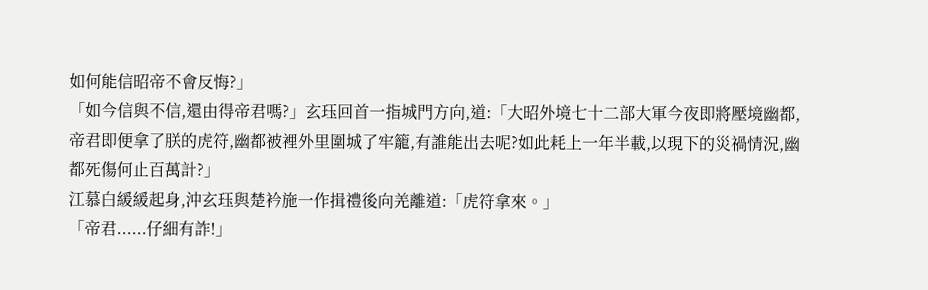如何能信昭帝不會反悔?」
「如今信與不信,還由得帝君嗎?」玄珏回首一指城門方向,道:「大昭外境七十二部大軍今夜即將壓境幽都,帝君即便拿了朕的虎符,幽都被裡外里圍城了牢籠,有誰能出去呢?如此耗上一年半載,以現下的災禍情況,幽都死傷何止百萬計?」
江慕白緩緩起身,沖玄珏與楚衿施一作揖禮後向羌離道:「虎符拿來。」
「帝君......仔細有詐!」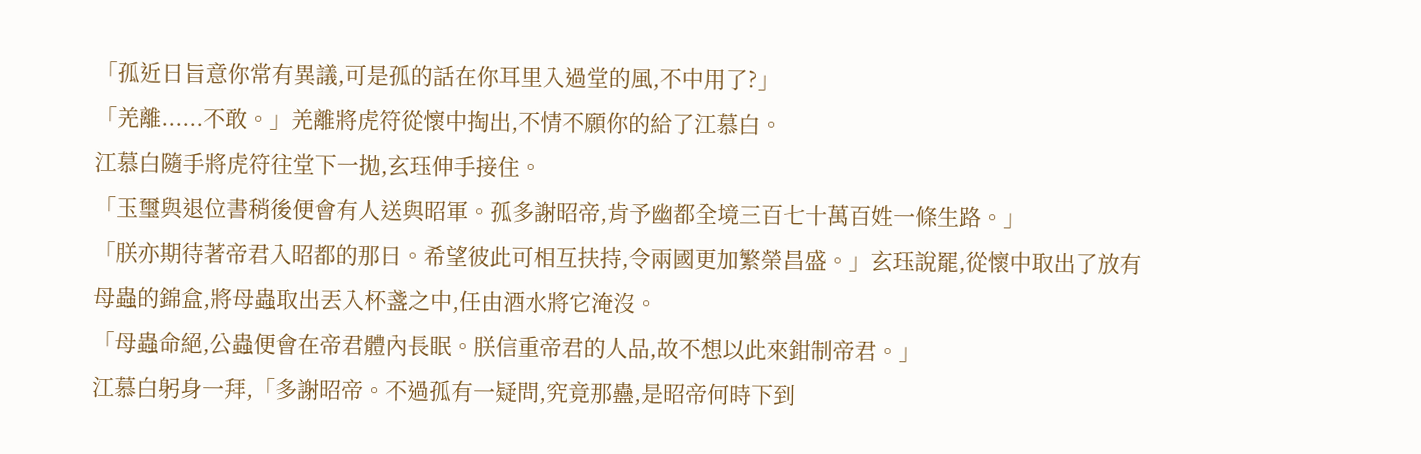「孤近日旨意你常有異議,可是孤的話在你耳里入過堂的風,不中用了?」
「羌離......不敢。」羌離將虎符從懷中掏出,不情不願你的給了江慕白。
江慕白隨手將虎符往堂下一拋,玄珏伸手接住。
「玉璽與退位書稍後便會有人送與昭軍。孤多謝昭帝,肯予幽都全境三百七十萬百姓一條生路。」
「朕亦期待著帝君入昭都的那日。希望彼此可相互扶持,令兩國更加繁榮昌盛。」玄珏說罷,從懷中取出了放有母蟲的錦盒,將母蟲取出丟入杯盞之中,任由酒水將它淹沒。
「母蟲命絕,公蟲便會在帝君體內長眠。朕信重帝君的人品,故不想以此來鉗制帝君。」
江慕白躬身一拜,「多謝昭帝。不過孤有一疑問,究竟那蠱,是昭帝何時下到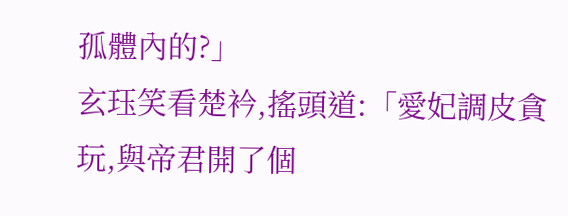孤體內的?」
玄珏笑看楚衿,搖頭道:「愛妃調皮貪玩,與帝君開了個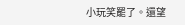小玩笑罷了。還望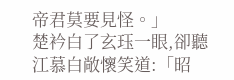帝君莫要見怪。」
楚衿白了玄珏一眼,卻聽江慕白敞懷笑道:「昭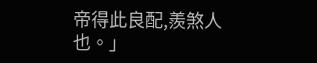帝得此良配,羨煞人也。」